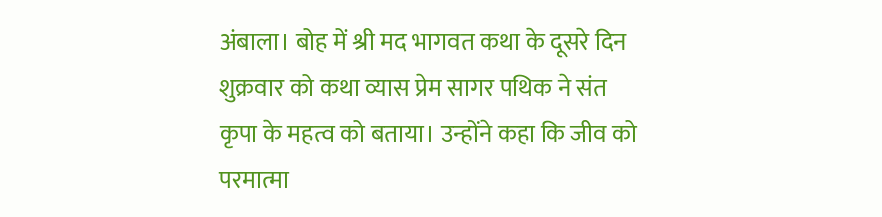अंबाला। बोह में श्री मद भागवत कथा के दूसरे दिन शुक्रवार को कथा व्यास प्रेम सागर पथिक ने संत कृपा के महत्व को बताया। उन्होंने कहा कि जीव को परमात्मा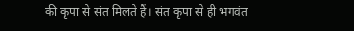की कृपा से संत मिलते हैं। संत कृपा से ही भगवंत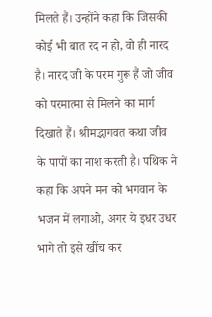मिलते हैं। उन्होंने कहा कि जिसकी कोई भी बात रद न हो, वो ही नारद है। नारद जी के परम गुरू हैं जो जीव को परमात्मा से मिलने का मार्ग दिखाते हैं। श्रीमद्भागवत कथा जीव के पापों का नाश करती है। पथिक ने कहा कि अपने मन को भगवान के भजन में लगाओ, अगर ये इधर उधर भागे तो इसे खींच कर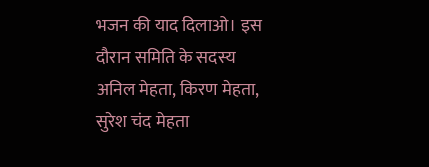भजन की याद दिलाओ। इस दौरान समिति के सदस्य अनिल मेहता, किरण मेहता, सुरेश चंद मेहता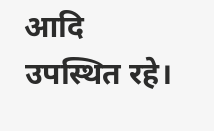आदि उपस्थित रहे।